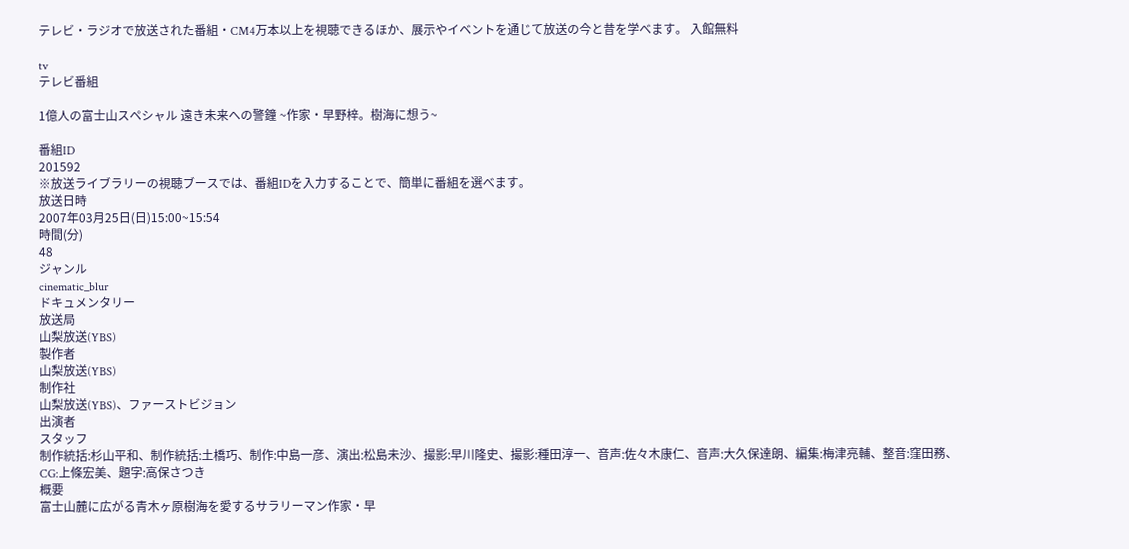テレビ・ラジオで放送された番組・CM4万本以上を視聴できるほか、展示やイベントを通じて放送の今と昔を学べます。 入館無料

tv
テレビ番組

1億人の富士山スペシャル 遠き未来への警鐘 ~作家・早野梓。樹海に想う~

番組ID
201592
※放送ライブラリーの視聴ブースでは、番組IDを入力することで、簡単に番組を選べます。
放送日時
2007年03月25日(日)15:00~15:54
時間(分)
48
ジャンル
cinematic_blur
ドキュメンタリー
放送局
山梨放送(YBS)
製作者
山梨放送(YBS)
制作社
山梨放送(YBS)、ファーストビジョン
出演者
スタッフ
制作統括:杉山平和、制作統括:土橋巧、制作:中島一彦、演出:松島未沙、撮影:早川隆史、撮影:種田淳一、音声:佐々木康仁、音声:大久保達朗、編集:梅津亮輔、整音:窪田務、CG:上條宏美、題字:高保さつき
概要
富士山麓に広がる青木ヶ原樹海を愛するサラリーマン作家・早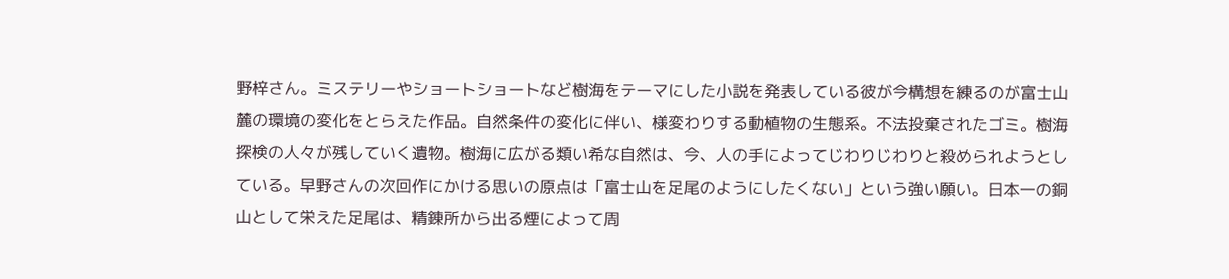野梓さん。ミステリーやショートショートなど樹海をテーマにした小説を発表している彼が今構想を練るのが富士山麓の環境の変化をとらえた作品。自然条件の変化に伴い、様変わりする動植物の生態系。不法投棄されたゴミ。樹海探検の人々が残していく遺物。樹海に広がる類い希な自然は、今、人の手によってじわりじわりと殺められようとしている。早野さんの次回作にかける思いの原点は「富士山を足尾のようにしたくない」という強い願い。日本一の銅山として栄えた足尾は、精錬所から出る煙によって周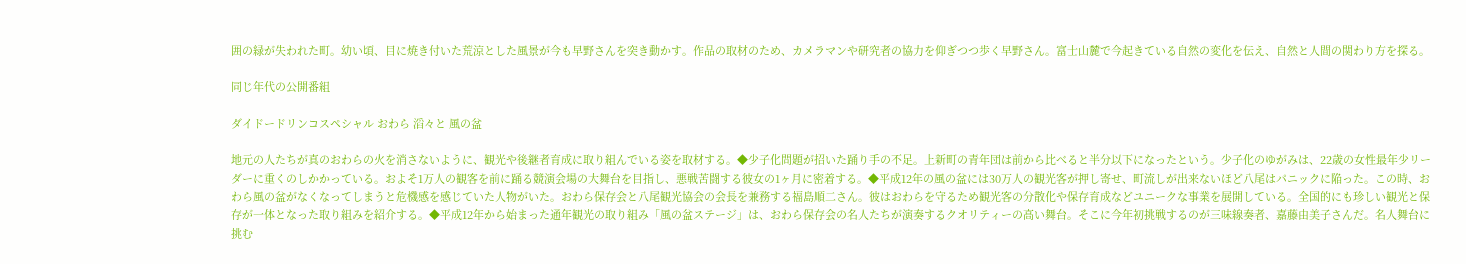囲の緑が失われた町。幼い頃、目に焼き付いた荒涼とした風景が今も早野さんを突き動かす。作品の取材のため、カメラマンや研究者の協力を仰ぎつつ歩く早野さん。富士山麓で今起きている自然の変化を伝え、自然と人間の関わり方を探る。

同じ年代の公開番組

ダイドードリンコスペシャル おわら 滔々と 風の盆

地元の人たちが真のおわらの火を消さないように、観光や後継者育成に取り組んでいる姿を取材する。◆少子化問題が招いた踊り手の不足。上新町の青年団は前から比べると半分以下になったという。少子化のゆがみは、22歳の女性最年少リーダーに重くのしかかっている。およそ1万人の観客を前に踊る競演会場の大舞台を目指し、悪戦苦闘する彼女の1ヶ月に密着する。◆平成12年の風の盆には30万人の観光客が押し寄せ、町流しが出来ないほど八尾はパニックに陥った。この時、おわら風の盆がなくなってしまうと危機感を感じていた人物がいた。おわら保存会と八尾観光協会の会長を兼務する福島順二さん。彼はおわらを守るため観光客の分散化や保存育成などユニークな事業を展開している。全国的にも珍しい観光と保存が一体となった取り組みを紹介する。◆平成12年から始まった通年観光の取り組み「風の盆ステージ」は、おわら保存会の名人たちが演奏するクオリティーの高い舞台。そこに今年初挑戦するのが三味線奏者、嘉藤由美子さんだ。名人舞台に挑む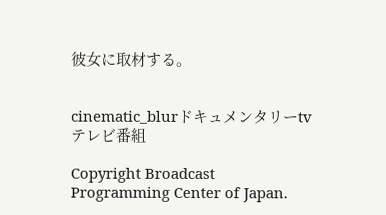彼女に取材する。


cinematic_blurドキュメンタリーtvテレビ番組

Copyright Broadcast Programming Center of Japan.